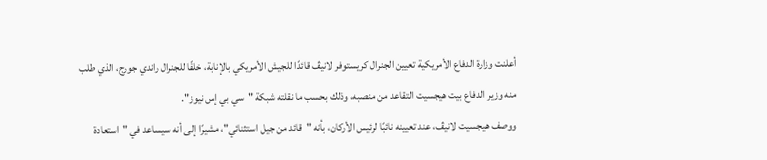أعلنت وزارة الدفاع الأمريكية تعيين الجنرال كريستوفر لانيڤ قائدًا للجيش الأمريكي بالإنابة، خلفًا للجنرال راندي جورج، الذي طلب منه وزير الدفاع بيت هيجسيت التقاعد من منصبه، وذلك بحسب ما نقلته شبكة "سي بي إس نيوز".
ووصف هيجسيت لانيڤ، عند تعيينه نائبًا لرئيس الأركان، بأنه "قائد من جيل استثنائي"، مشيرًا إلى أنه سيساعد في "استعادة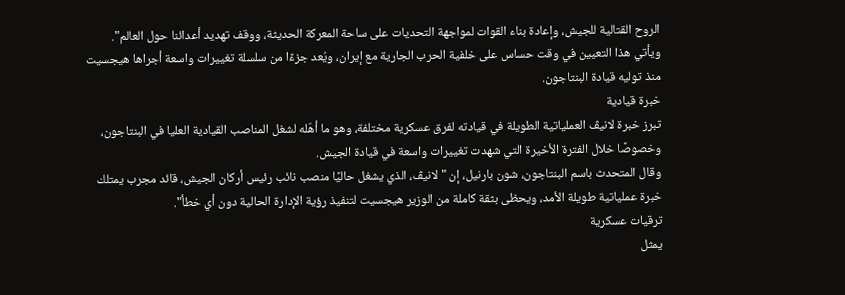الروح القتالية للجيش، وإعادة بناء القوات لمواجهة التحديات على ساحة المعركة الحديثة، ووقف تهديد أعدائنا حول العالم".
ويأتي هذا التعيين في وقت حساس على خلفية الحرب الجارية مع إيران، ويُعد جزءًا من سلسلة تغييرات واسعة أجراها هيجسيت منذ توليه قيادة البنتاجون.
خبرة قيادية
تبرز خبرة لانيڤ العملياتية الطويلة في قيادته لفرق عسكرية مختلفة، وهو ما أهّله لشغل المناصب القيادية العليا في البنتاجون، وخصوصًا خلال الفترة الأخيرة التي شهدت تغييرات واسعة في قيادة الجيش.
وقال المتحدث باسم البنتاجون، شون بارنيل، إن "لانيڤ، الذي يشغل حاليًا منصب نائب رئيس أركان الجيش، قائد مجرب يمتلك خبرة عملياتية طويلة الأمد، ويحظى بثقة كاملة من الوزير هيجسيت لتنفيذ رؤية الإدارة الحالية دون أي خطأ".
ترقيات عسكرية
يمثل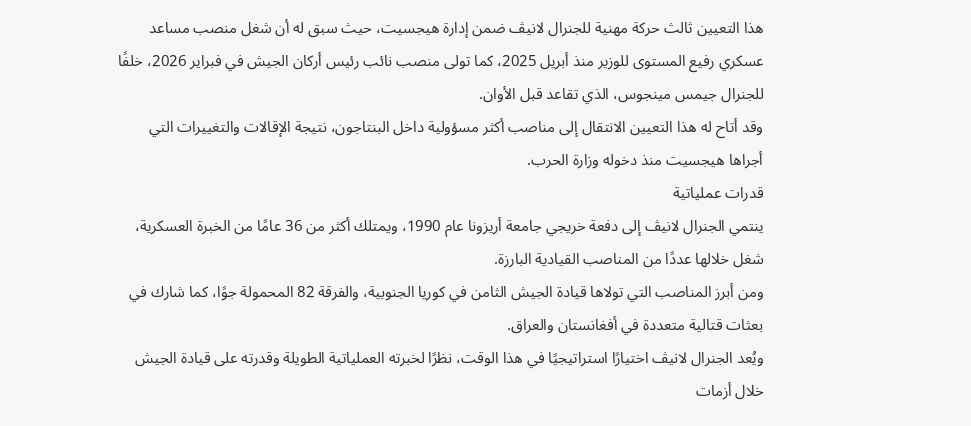هذا التعيين ثالث حركة مهنية للجنرال لانيڤ ضمن إدارة هيجسيت، حيث سبق له أن شغل منصب مساعد عسكري رفيع المستوى للوزير منذ أبريل 2025، كما تولى منصب نائب رئيس أركان الجيش في فبراير 2026، خلفًا للجنرال جيمس مينجوس، الذي تقاعد قبل الأوان.
وقد أتاح له هذا التعيين الانتقال إلى مناصب أكثر مسؤولية داخل البنتاجون، نتيجة الإقالات والتغييرات التي أجراها هيجسيت منذ دخوله وزارة الحرب.
قدرات عملياتية
ينتمي الجنرال لانيڤ إلى دفعة خريجي جامعة أريزونا عام 1990، ويمتلك أكثر من 36 عامًا من الخبرة العسكرية، شغل خلالها عددًا من المناصب القيادية البارزة.
ومن أبرز المناصب التي تولاها قيادة الجيش الثامن في كوريا الجنوبية، والفرقة 82 المحمولة جوًا، كما شارك في بعثات قتالية متعددة في أفغانستان والعراق.
ويُعد الجنرال لانيڤ اختيارًا استراتيجيًا في هذا الوقت، نظرًا لخبرته العملياتية الطويلة وقدرته على قيادة الجيش خلال أزمات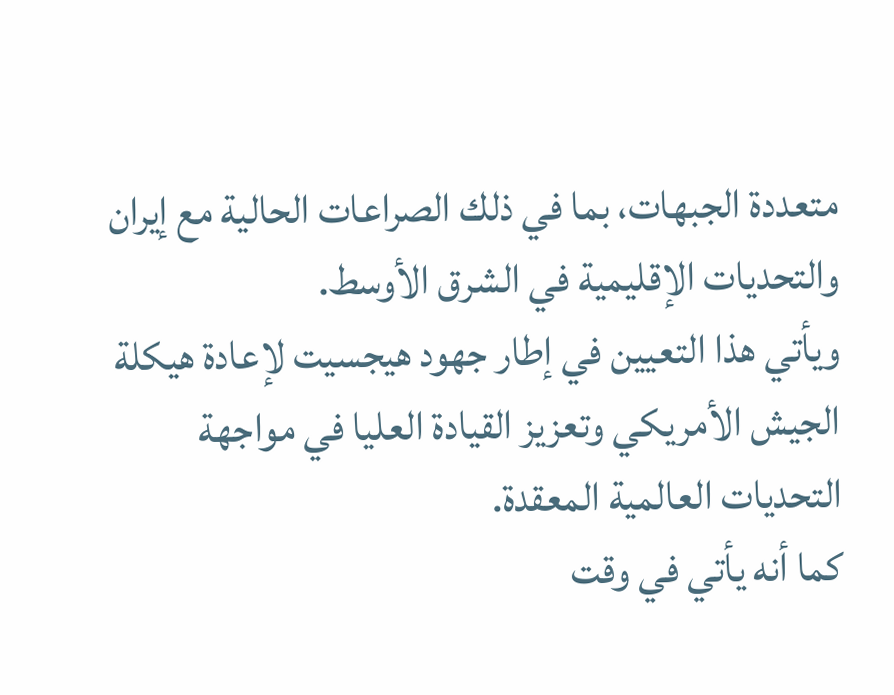متعددة الجبهات، بما في ذلك الصراعات الحالية مع إيران والتحديات الإقليمية في الشرق الأوسط.
ويأتي هذا التعيين في إطار جهود هيجسيت لإعادة هيكلة الجيش الأمريكي وتعزيز القيادة العليا في مواجهة التحديات العالمية المعقدة.
كما أنه يأتي في وقت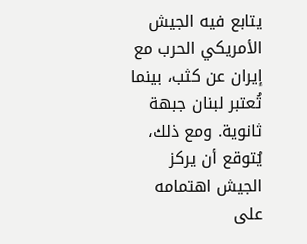يتابع فيه الجيش الأمريكي الحرب مع إيران عن كثب، بينما تُعتبر لبنان جبهة ثانوية. ومع ذلك، يُتوقع أن يركز الجيش اهتمامه على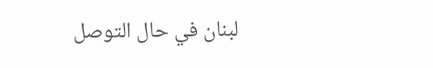لبنان في حال التوصل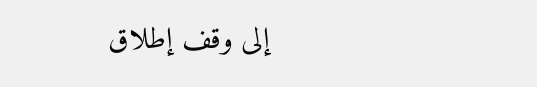إلى وقف إطلاق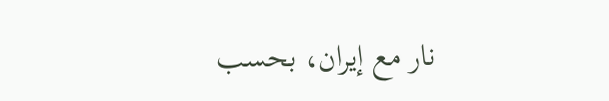نار مع إيران، بحسب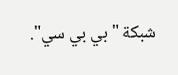شبكة "بي بي سي".